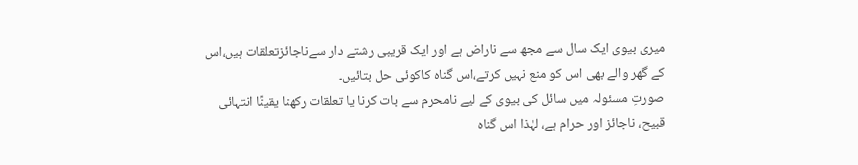میری بیوی ایک سال سے مجھ سے ناراض ہے اور ایک قریبی رشتے دار سےناجائزتعلقات ہیں،اس کے گھر والے بھی اس کو منع نہیں کرتے،اس گناہ کاکوئی حل بتائیں۔
صورتِ مسئولہ میں سائل کی بیوی کے لیے نامحرم سے بات کرنا یا تعلقات رکھنا یقینًا انتہائی قبیح، ناجائز اور حرام ہے، لہٰذا اس گناہ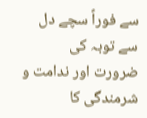سے فوراً سچے دل سے توبہ کی ضرورت اور ندامت و شرمندگی کا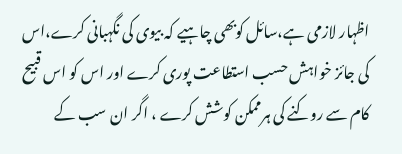اظہار لازمی ہے،سائل کوبھی چاہیے کہ بیوی کی نگہبانی کرے،اس کی جائز خواہش حسب استطاعت پوری کرے اور اس کو اس قبیح کام سے روکنے کی ہرممکن کوشش کرے ، اگر ان سب کے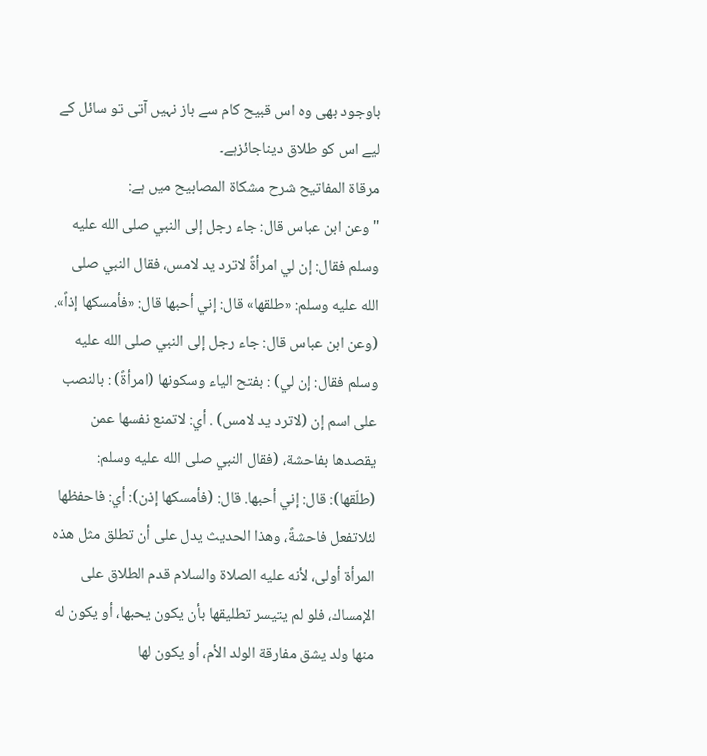باوجود بھی وہ اس قبیح کام سے باز نہیں آتی تو سائل کے لیے اس کو طلاق دیناجائزہے۔
مرقاۃ المفاتیح شرح مشکاۃ المصابیح میں ہے:
"وعن ابن عباس قال: جاء رجل إلى النبي صلى الله عليه وسلم فقال: إن لي امرأةً لاترد يد لامس، فقال النبي صلى الله عليه وسلم: «طلقها» قال: إني أحبها قال: «فأمسكها إذاً».
(وعن ابن عباس قال: جاء رجل إلى النبي صلى الله عليه وسلم فقال: إن لي) : بفتح الياء وسكونها (امرأةً) : بالنصب على اسم إن (لاترد يد لامس) . أي: لاتمنع نفسها عمن يقصدها بفاحشة، (فقال النبي صلى الله عليه وسلم: (طلّقها): قال: إني أحبها. قال: (فأمسكها إذن): أي: فاحفظها لئلاتفعل فاحشةً، وهذا الحديث يدل على أن تطلق مثل هذه المرأة أولى، لأنه عليه الصلاة والسلام قدم الطلاق على الإمساك، فلو لم يتيسر تطليقها بأن يكون يحبها، أو يكون له منها ولد يشق مفارقة الولد الأم، أو يكون لها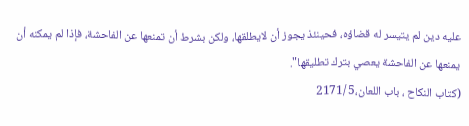عليه دين لم يتيسر له قضاؤه، فحينئذ يجوز أن لايطلقها، ولكن بشرط أن تمنعها عن الفاحشة، فإذا لم يمكنه أن يمنعها عن الفاحشة يعصي بترك تطليقها".
(کتاب النکاح ، باب اللعان،5 /2171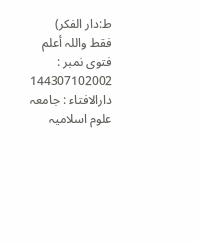ط:دار الفکر)
فقط واللہ أعلم
فتوی نمبر : 144307102002
دارالافتاء : جامعہ علوم اسلامیہ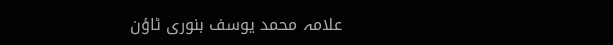علامہ محمد یوسف بنوری ٹاؤن